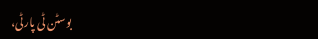بوسٹن ٹی پارٹی،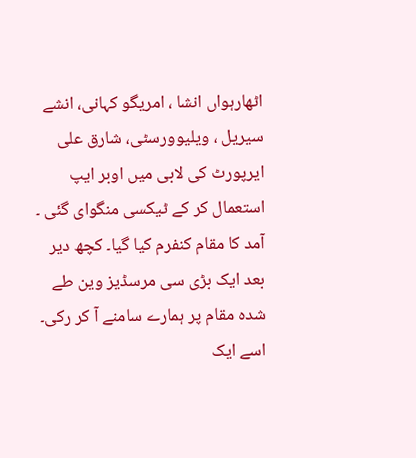اٹھارہواں انشا ، امریگو کہانی، انشے سیریل ، ویلیوورسٹی، شارق علی
ایرپورٹ کی لابی میں اوبر ایپ استعمال کر کے ٹیکسی منگوای گئی ۔ آمد کا مقام کنفرم کیا گیا۔ کچھ دیر بعد ایک بڑی سی مرسڈیز وین طے شدہ مقام پر ہمارے سامنے آ کر رکی۔ اسے ایک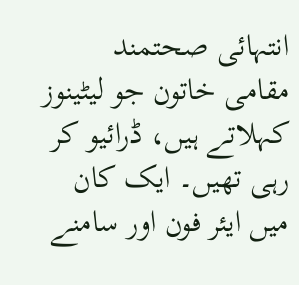انتہائی صحتمند مقامی خاتون جو لیٹینوز کہلاتے ہیں، ڈرائیو کر رہی تھیں۔ ایک کان میں ایئر فون اور سامنے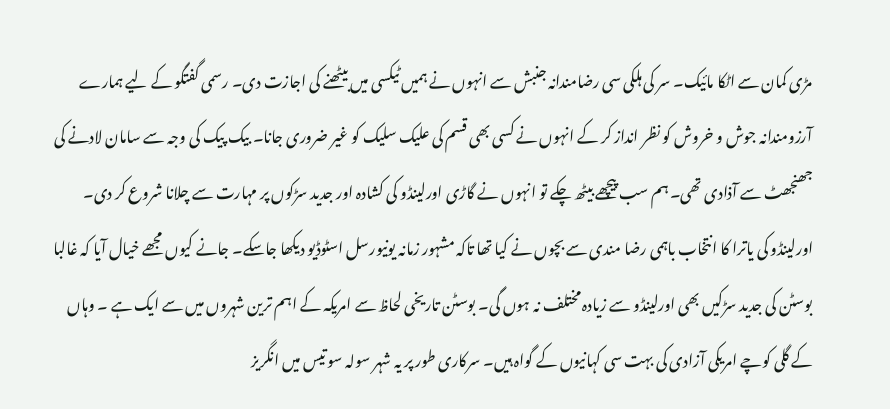مڑی کمان سے اٹکا مائیک۔ سر کی ہلکی سی رضامندانہ جنبش سے انہوں نے ہمیں ٹیکسی میں بیٹھنے کی اجازت دی۔ رسمی گفتگو کے لیے ہمارے آرزومندانہ جوش و خروش کو نظر انداز کر کے انہوں نے کسی بھی قسم کی علیک سلیک کو غیر ضروری جانا۔ بیک پیک کی وجہ سے سامان لادنے کی جھنجھٹ سے آذادی تھی۔ ہم سب پیچھے بیٹھ چکے تو انہوں نے گاڑی اورلینڈو کی کشادہ اور جدید سڑکوں پر مہارت سے چلانا شروع کر دی۔ اورلینڈو کی یاترا کا انتخاب باہمی رضا مندی سے بچوں نے کیا تھا تاکہ مشہور زمانہ یونیورسل اسٹوڈیو دیکھا جاسکے۔ جانے کیوں مجھے خیال آیا کہ غالبا بوسٹن کی جدید سڑکیں بھی اورلینڈو سے زیادہ مختلف نہ ہوں گی۔ بوسٹن تاریخی لحاظ سے امریکہ کے اہم ترین شہروں میں سے ایک ہے ۔ وہاں کے گلی کوچے امریکی آزادی کی بہت سی کہانیوں کے گواہ ہیں۔ سرکاری طور پر یہ شہر سولہ سو تیس میں انگریز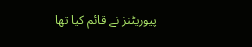پیوریٹنز نے قائم کیا تھا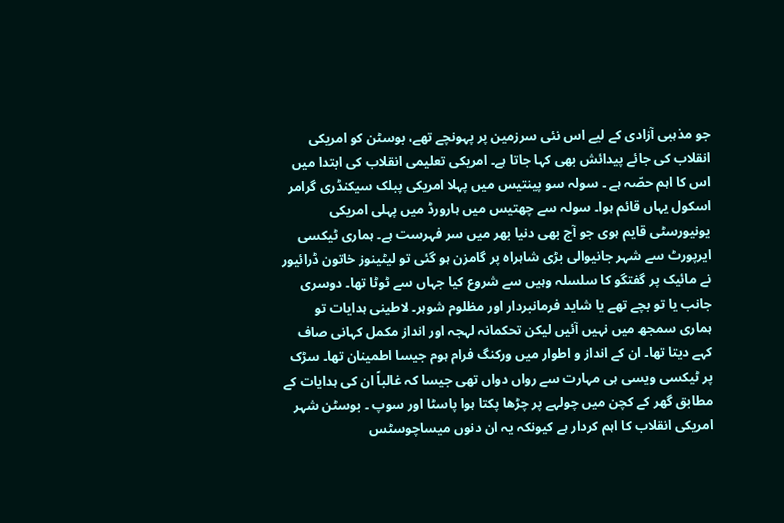جو مذہبی آزادی کے لیے اس نئی سرزمین پر پہونچے تھے، بوسٹن کو امریکی انقلاب کی جائے پیدائش بھی کہا جاتا ہے۔ امریکی تعلیمی انقلاب کی ابتدا میں اس کا اہم حصّہ ہے ۔ سولہ سو پینتیس میں پہلا امریکی پبلک سیکنڈری گرامر اسکول یہاں قائم ہوا۔ سولہ سے چھتیس میں ہارورڈ میں پہلی امریکی یونیورسٹی قایم ہوی جو آج بھی دنیا بھر میں سر فہرست ہے۔ ہماری ٹیکسی ایرپورٹ سے شہر جانیوالی بڑی شاہراہ پر گامزن ہو گئی تو لیٹینوز خاتون ڈرائیور نے مائیک پر گفتگو کا سلسلہ وہیں سے شروع کیا جہاں سے ٹوٹا تھا۔ دوسری جانب یا تو بچے تھے یا شاید فرمانبردار اور مظلوم شوہر۔ لاطینی ہدایات تو ہماری سمجھ میں نہیں آئیں لیکن تحکمانہ لہجہ اور انداز مکمل کہانی صاف کہے دیتا تھا۔ ان کے انداز و اطوار میں ورکنگ فرام ہوم جیسا اطمینان تھا۔ سڑک پر ٹیکسی ویسی ہی مہارت سے رواں دواں تھی جیسا کہ غالباً ان کی ہدایات کے مطابق گھر کے کچن میں چولہے پر چڑھا پکتا ہوا پاسٹا اور سوپ ۔ بوسٹن شہر امریکی انقلاب کا اہم کردار ہے کیونکہ یہ ان دنوں میساچوسٹس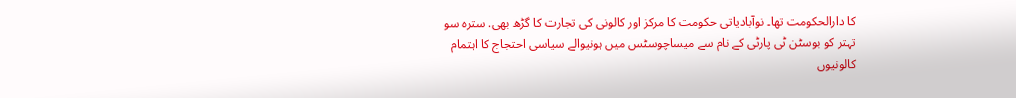کا دارالحکومت تھا۔ نوآبادیاتی حکومت کا مرکز اور کالونی کی تجارت کا گڑھ بھی. سترہ سو تہتر کو بوسٹن ٹی پارٹی کے نام سے میساچوسٹس میں ہونیوالے سیاسی احتجاج کا اہتمام کالونیوں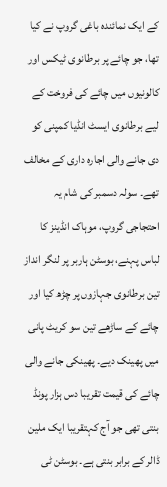کے ایک نمائندہ باغی گروپ نے کیا تھا، جو چائے پر برطانوی ٹیکس اور کالونیوں میں چائے کی فروخت کے لیے برطانوی ایسٹ انڈیا کمپنی کو دی جانے والی اجارہ داری کے مخالف تھے۔ سولہ دسمبر کی شام یہ احتجاجی گروپ، موہاک انڈینز کا لباس پہنے، بوسٹن ہاربر پر لنگر انداز تین برطانوی جہازوں پر چڑھ کیا اور چائے کے ساڑھے تین سو کریٹ پانی میں پھینک دیے۔ پھینکی جانے والی چائے کی قیمت تقریبا دس ہزار پونڈ بنتی تھی جو آج کہتقریبا ایک ملین ڈالر کے برابر بنتی ہے۔ بوسٹن ٹی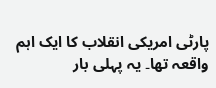پارٹی امریکی انقلاب کا ایک اہم واقعہ تھا۔ یہ پہلی بار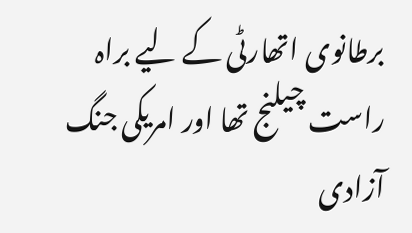برطانوی اتھارٹی کے لیے براہ راست چیلنج تھا اور امریکی جنگ آزادی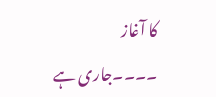کا آغاز ۔۔۔۔جاری ہے